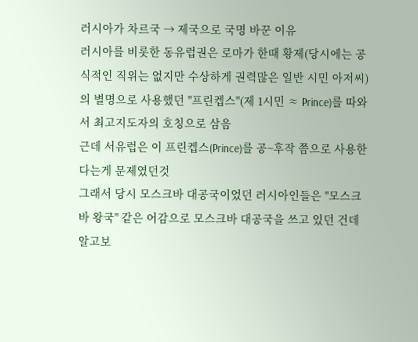러시아가 차르국 → 제국으로 국명 바꾼 이유
러시아를 비롯한 동유럽권은 로마가 한때 황제(당시에는 공식적인 직위는 없지만 수상하게 권력많은 일반 시민 아저씨)의 별명으로 사용했던 "프린켑스"(제 1시민 ≈ Prince)를 따와서 최고지도자의 호칭으로 삼음
근데 서유럽은 이 프린켑스(Prince)를 공~후작 쯤으로 사용한다는게 문제였던것
그래서 당시 모스크바 대공국이었던 러시아인들은 "모스크바 왕국" 같은 어감으로 모스크바 대공국을 쓰고 있던 건데
알고보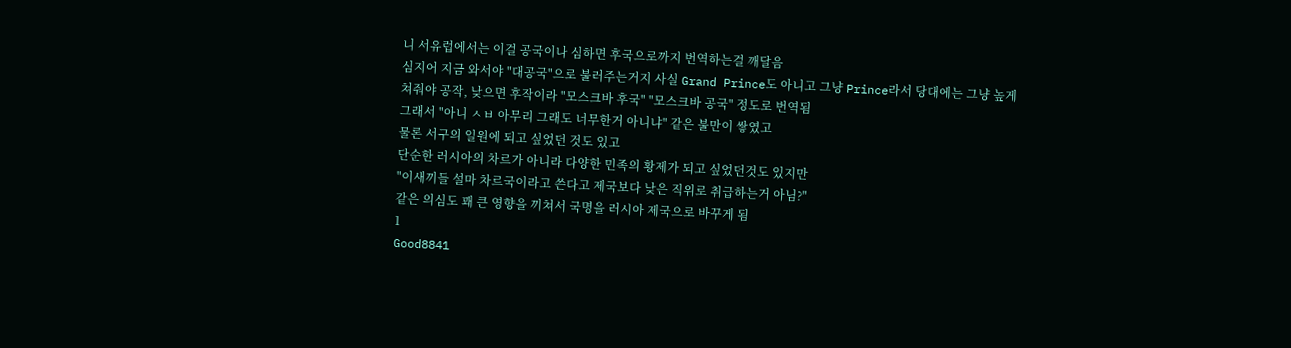니 서유럽에서는 이걸 공국이나 심하면 후국으로까지 번역하는걸 깨달음
심지어 지금 와서야 "대공국"으로 불러주는거지 사실 Grand Prince도 아니고 그냥 Prince라서 당대에는 그냥 높게쳐줘야 공작, 낮으면 후작이라 "모스크바 후국" "모스크바 공국" 정도로 번역됨
그래서 "아니 ㅅㅂ 아무리 그래도 너무한거 아니냐" 같은 불만이 쌓였고
물론 서구의 일원에 되고 싶었던 것도 있고
단순한 러시아의 차르가 아니라 다양한 민족의 황제가 되고 싶었던것도 있지만
"이새끼들 설마 차르국이라고 쓴다고 제국보다 낮은 직위로 취급하는거 아님?"
같은 의심도 꽤 큰 영향을 끼쳐서 국명을 러시아 제국으로 바꾸게 됨
1
Good8841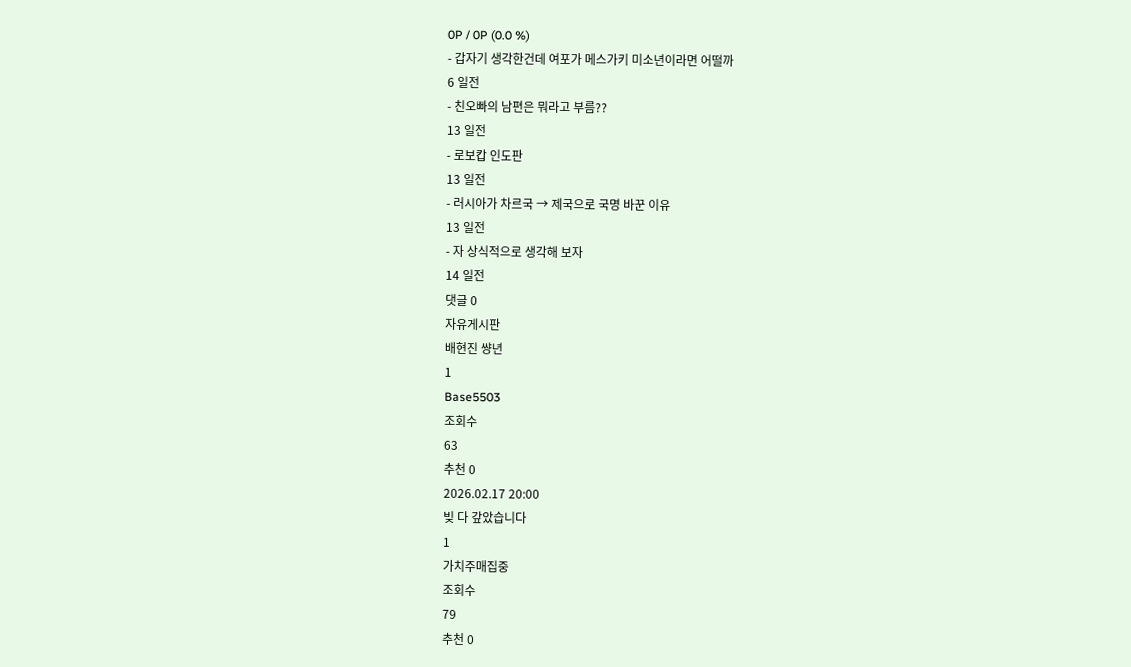0P / 0P (0.0 %)
- 갑자기 생각한건데 여포가 메스가키 미소년이라면 어떨까
6 일전
- 친오빠의 남편은 뭐라고 부름??
13 일전
- 로보캅 인도판
13 일전
- 러시아가 차르국 → 제국으로 국명 바꾼 이유
13 일전
- 자 상식적으로 생각해 보자
14 일전
댓글 0
자유게시판
배현진 썅년
1
Base5503
조회수
63
추천 0
2026.02.17 20:00
빚 다 갚았습니다
1
가치주매집중
조회수
79
추천 0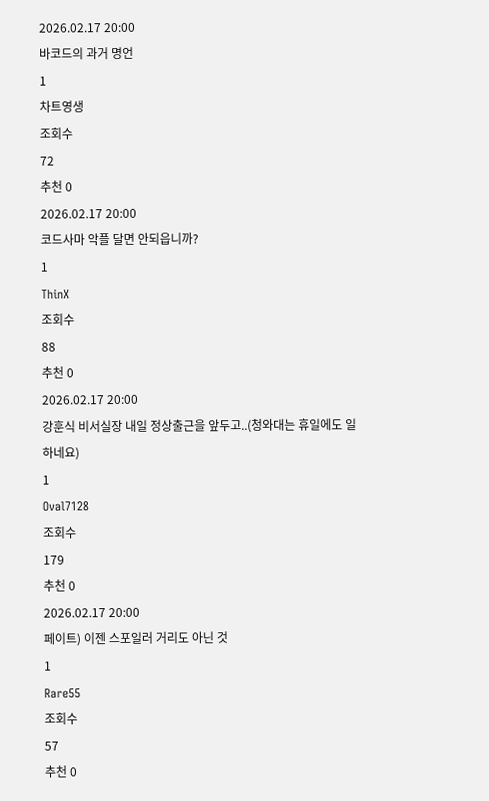2026.02.17 20:00
바코드의 과거 명언
1
차트영생
조회수
72
추천 0
2026.02.17 20:00
코드사마 악플 달면 안되읍니까?
1
ThinX
조회수
88
추천 0
2026.02.17 20:00
강훈식 비서실장 내일 정상출근을 앞두고..(청와대는 휴일에도 일하네요)
1
Oval7128
조회수
179
추천 0
2026.02.17 20:00
페이트) 이젠 스포일러 거리도 아닌 것
1
Rare55
조회수
57
추천 0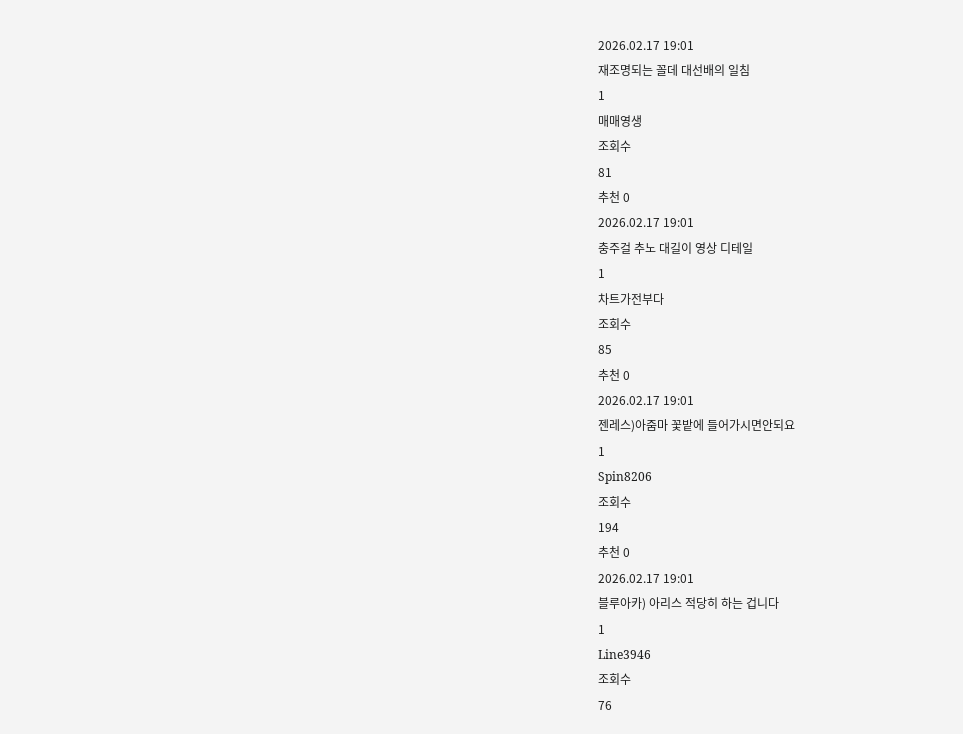2026.02.17 19:01
재조명되는 꼴데 대선배의 일침
1
매매영생
조회수
81
추천 0
2026.02.17 19:01
충주걸 추노 대길이 영상 디테일
1
차트가전부다
조회수
85
추천 0
2026.02.17 19:01
젠레스)아줌마 꽃밭에 들어가시면안되요
1
Spin8206
조회수
194
추천 0
2026.02.17 19:01
블루아카) 아리스 적당히 하는 겁니다
1
Line3946
조회수
76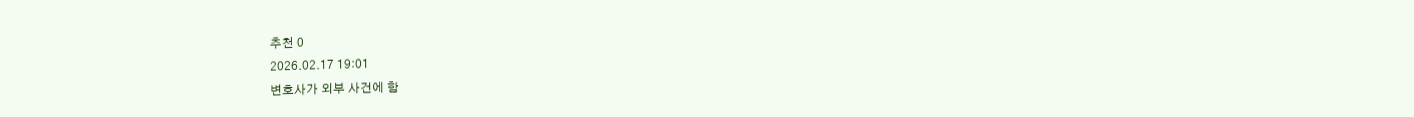추천 0
2026.02.17 19:01
변호사가 외부 사건에 함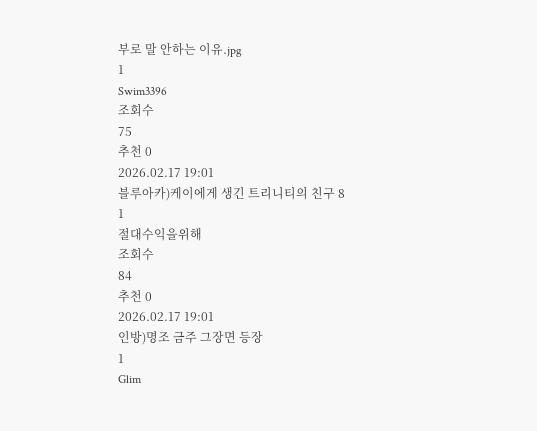부로 말 안하는 이유.jpg
1
Swim3396
조회수
75
추천 0
2026.02.17 19:01
블루아카)케이에게 생긴 트리니티의 친구 8
1
절대수익을위해
조회수
84
추천 0
2026.02.17 19:01
인방)명조 금주 그장면 등장
1
Glim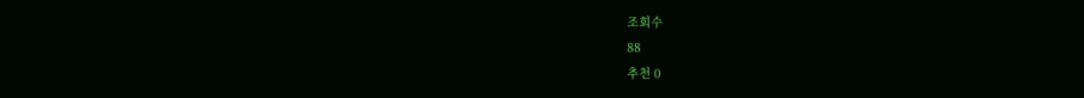조회수
88
추천 0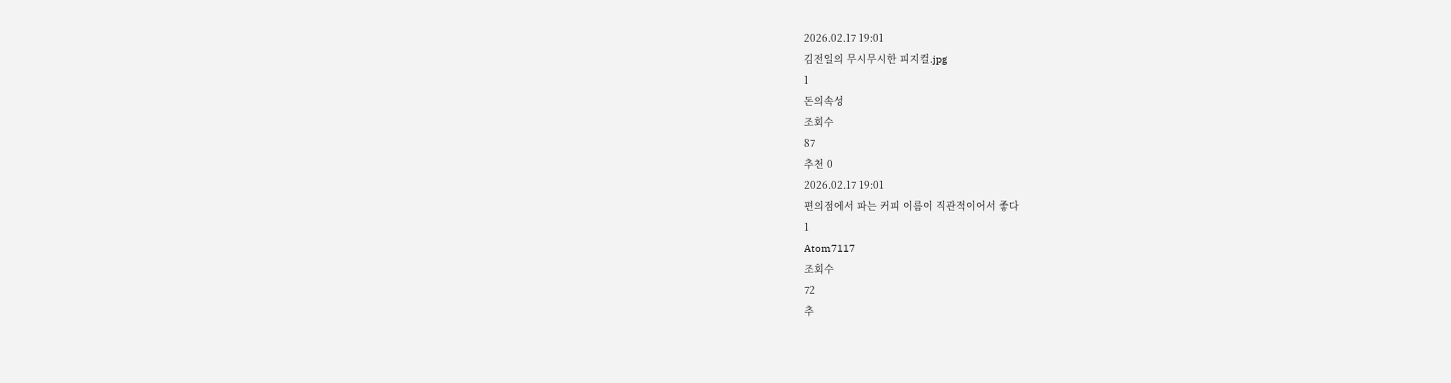2026.02.17 19:01
김전일의 무시무시한 피지컬.jpg
1
돈의속성
조회수
87
추천 0
2026.02.17 19:01
편의점에서 파는 커피 이름이 직관적이어서 좋다
1
Atom7117
조회수
72
추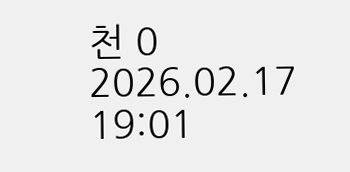천 0
2026.02.17 19:01